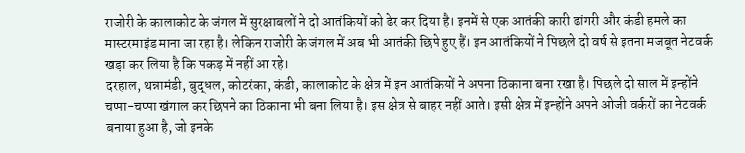राजोरी के कालाकोट के जंगल में सुरक्षाबलों ने दो आतंकियों को ढेर कर दिया है। इनमें से एक आतंकी कारी ढांगरी और कंडी हमले का मास्टरमाइंड माना जा रहा है। लेकिन राजोरी के जंगल में अब भी आतंकी छिपे हुए हैं। इन आतंकियों ने पिछले दो वर्ष से इतना मजबूत नेटवर्क खड़ा कर लिया है कि पकड़ में नहीं आ रहे।
दरहाल, थन्नामंडी, बुद्धल, कोटरंका, कंडी, कालाकोट के क्षेत्र में इन आतंकियों ने अपना ठिकाना बना रखा है। पिछले दो साल में इन्होंने चप्पा-चप्पा खंगाल कर छिपने का ठिकाना भी बना लिया है। इस क्षेत्र से बाहर नहीं आते। इसी क्षेत्र में इन्होंने अपने ओजी वर्करों का नेटवर्क बनाया हुआ है, जो इनके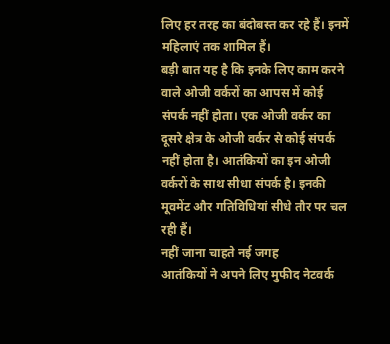लिए हर तरह का बंदोबस्त कर रहे हैं। इनमें महिलाएं तक शामिल हैं।
बड़ी बात यह है कि इनके लिए काम करने वाले ओजी वर्करों का आपस में कोई संपर्क नहीं होता। एक ओजी वर्कर का दूसरे क्षेत्र के ओजी वर्कर से कोई संपर्क नहीं होता है। आतंकियों का इन ओजी वर्करों के साथ सीधा संपर्क है। इनकी मूवमेंट और गतिविधियां सीधे तौर पर चल रही हैं।
नहीं जाना चाहते नई जगह
आतंकियों ने अपने लिए मुफीद नेटवर्क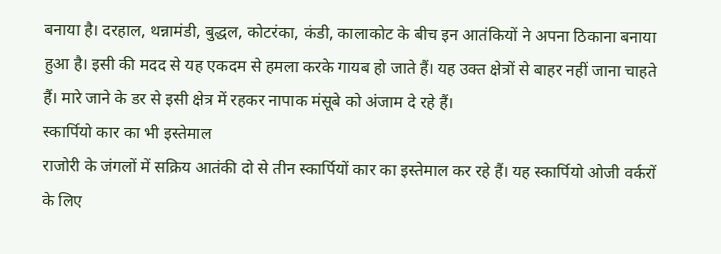बनाया है। दरहाल, थन्नामंडी, बुद्धल, कोटरंका, कंडी, कालाकोट के बीच इन आतंकियों ने अपना ठिकाना बनाया हुआ है। इसी की मदद से यह एकदम से हमला करके गायब हो जाते हैं। यह उक्त क्षेत्रों से बाहर नहीं जाना चाहते हैं। मारे जाने के डर से इसी क्षेत्र में रहकर नापाक मंसूबे को अंजाम दे रहे हैं।
स्कार्पियो कार का भी इस्तेमाल
राजोरी के जंगलों में सक्रिय आतंकी दो से तीन स्कार्पियों कार का इस्तेमाल कर रहे हैं। यह स्कार्पियो ओजी वर्करों के लिए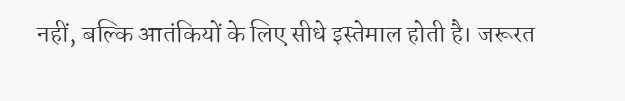नहीं, बल्कि आतंकियों के लिए सीधे इस्तेमाल होती है। जरूरत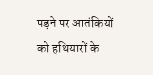पड़ने पर आतंकियों को हथियारों के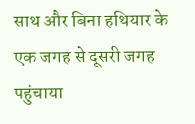साथ और बिना हथियार के एक जगह से दूसरी जगह पहुंचाया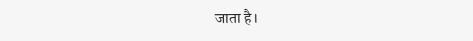जाता है।